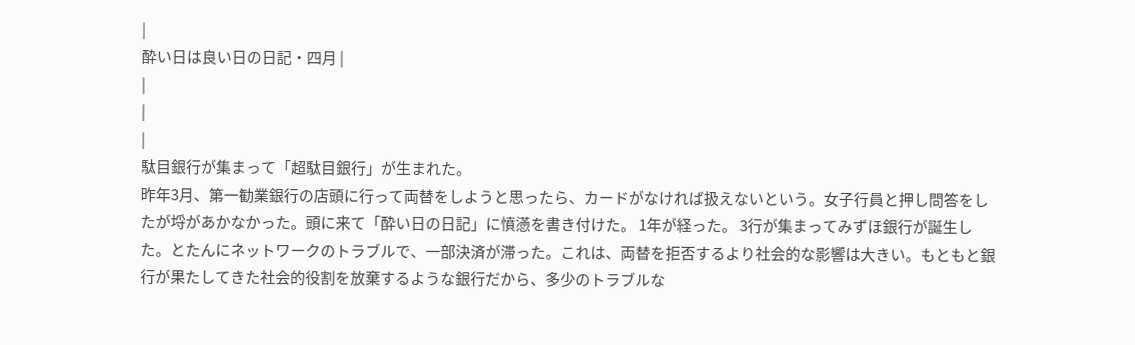|
酔い日は良い日の日記・四月 |
|
|
|
駄目銀行が集まって「超駄目銀行」が生まれた。
昨年3月、第一勧業銀行の店頭に行って両替をしようと思ったら、カードがなければ扱えないという。女子行員と押し問答をしたが埒があかなかった。頭に来て「酔い日の日記」に憤懣を書き付けた。 1年が経った。 3行が集まってみずほ銀行が誕生した。とたんにネットワークのトラブルで、一部決済が滞った。これは、両替を拒否するより社会的な影響は大きい。もともと銀行が果たしてきた社会的役割を放棄するような銀行だから、多少のトラブルな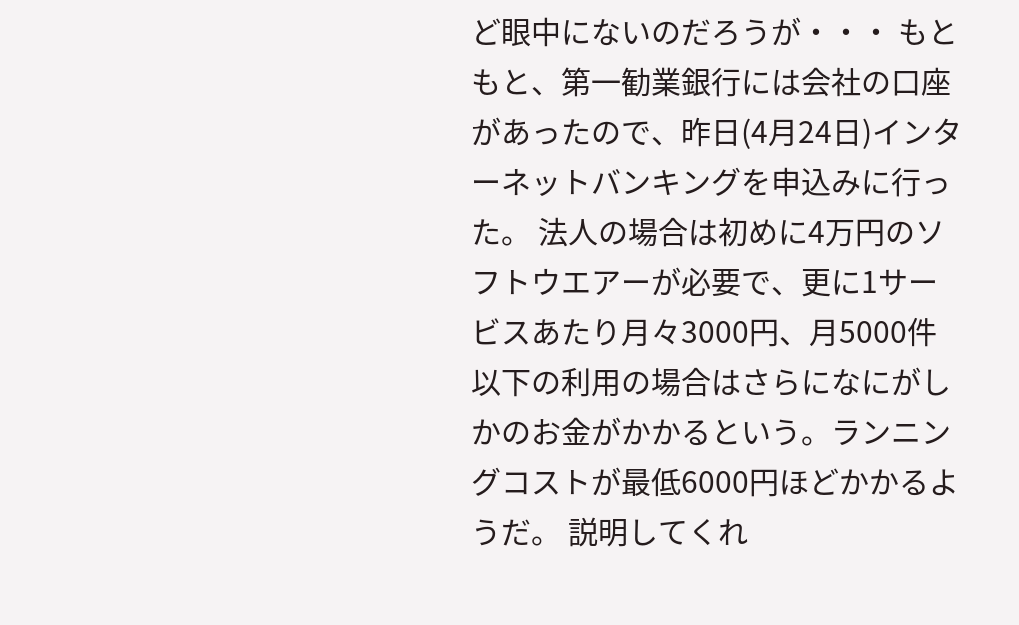ど眼中にないのだろうが・・・ もともと、第一勧業銀行には会社の口座があったので、昨日(4月24日)インターネットバンキングを申込みに行った。 法人の場合は初めに4万円のソフトウエアーが必要で、更に1サービスあたり月々3000円、月5000件以下の利用の場合はさらになにがしかのお金がかかるという。ランニングコストが最低6000円ほどかかるようだ。 説明してくれ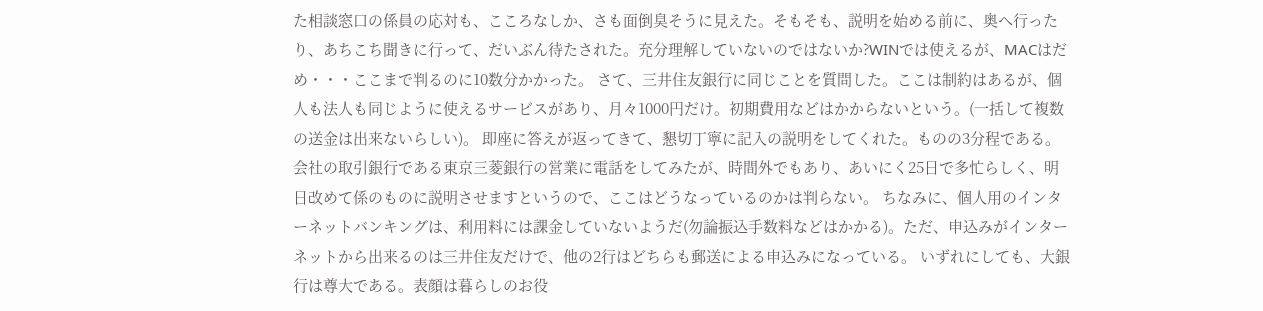た相談窓口の係員の応対も、こころなしか、さも面倒臭そうに見えた。そもそも、説明を始める前に、奥へ行ったり、あちこち聞きに行って、だいぶん待たされた。充分理解していないのではないか?WINでは使えるが、MACはだめ・・・ここまで判るのに10数分かかった。 さて、三井住友銀行に同じことを質問した。ここは制約はあるが、個人も法人も同じように使えるサービスがあり、月々1000円だけ。初期費用などはかからないという。(一括して複数の送金は出来ないらしい)。 即座に答えが返ってきて、懇切丁寧に記入の説明をしてくれた。ものの3分程である。 会社の取引銀行である東京三菱銀行の営業に電話をしてみたが、時間外でもあり、あいにく25日で多忙らしく、明日改めて係のものに説明させますというので、ここはどうなっているのかは判らない。 ちなみに、個人用のインターネットバンキングは、利用料には課金していないようだ(勿論振込手数料などはかかる)。ただ、申込みがインターネットから出来るのは三井住友だけで、他の2行はどちらも郵送による申込みになっている。 いずれにしても、大銀行は尊大である。表顔は暮らしのお役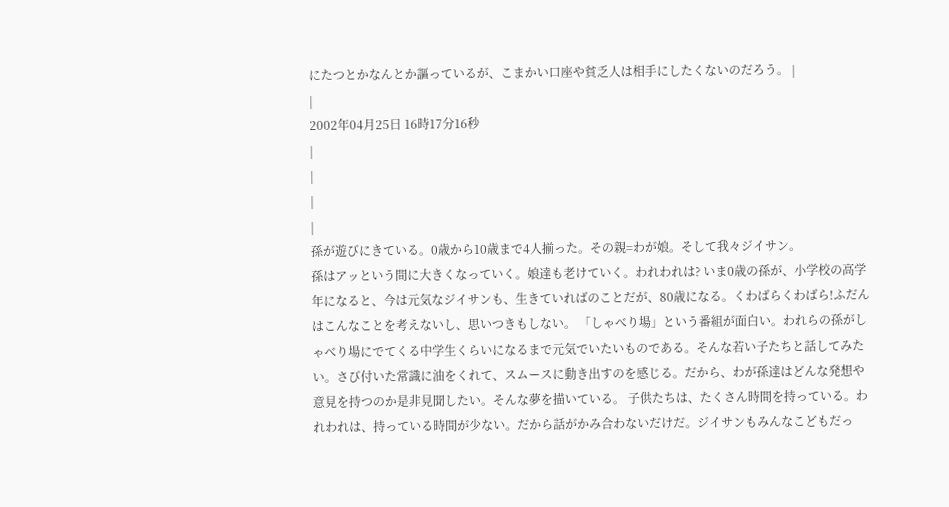にたつとかなんとか謳っているが、こまかい口座や貧乏人は相手にしたくないのだろう。 |
|
2002年04月25日 16時17分16秒
|
|
|
|
孫が遊びにきている。0歳から10歳まで4人揃った。その親=わが娘。そして我々ジイサン。
孫はアッという間に大きくなっていく。娘達も老けていく。われわれは? いま0歳の孫が、小学校の高学年になると、今は元気なジイサンも、生きていればのことだが、80歳になる。くわばらくわばら!ふだんはこんなことを考えないし、思いつきもしない。 「しゃべり場」という番組が面白い。われらの孫がしゃべり場にでてくる中学生くらいになるまで元気でいたいものである。そんな若い子たちと話してみたい。さび付いた常識に油をくれて、スムースに動き出すのを感じる。だから、わが孫達はどんな発想や意見を持つのか是非見聞したい。そんな夢を描いている。 子供たちは、たくさん時間を持っている。われわれは、持っている時間が少ない。だから話がかみ合わないだけだ。ジイサンもみんなこどもだっ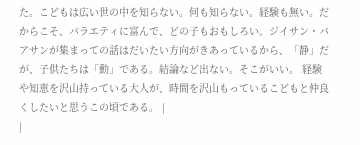た。こどもは広い世の中を知らない。何も知らない。経験も無い。だからこそ、バラエティに富んで、どの子もおもしろい。ジイサン・バアサンが集まっての話はだいたい方向がきあっているから、「静」だが、子供たちは「動」である。結論など出ない。そこがいい。 経験や知恵を沢山持っている大人が、時間を沢山もっているこどもと仲良くしたいと思うこの頃である。 |
|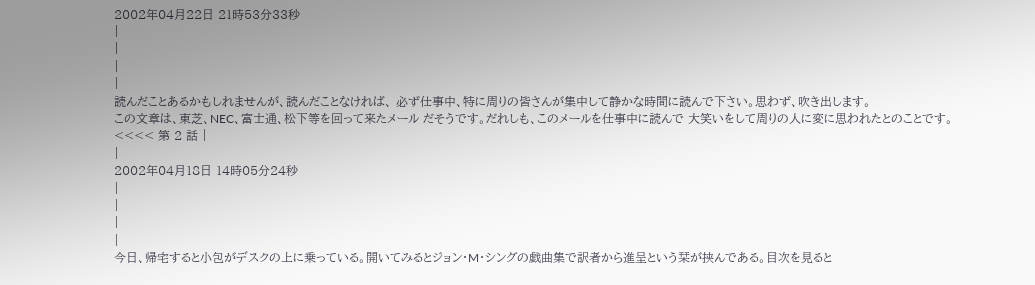2002年04月22日 21時53分33秒
|
|
|
|
読んだことあるかもしれませんが、読んだことなければ、 必ず仕事中、特に周りの皆さんが集中して静かな時間に読んで下さい。思わず、吹き出します。
この文章は、東芝、NEC、富士通、松下等を回って来たメール だそうです。だれしも、このメールを仕事中に読んで 大笑いをして周りの人に変に思われたとのことです。 <<<< 第 2 話 |
|
2002年04月18日 14時05分24秒
|
|
|
|
今日、帰宅すると小包がデスクの上に乗っている。開いてみるとジョン・M・シングの戯曲集で訳者から進呈という栞が挟んである。目次を見ると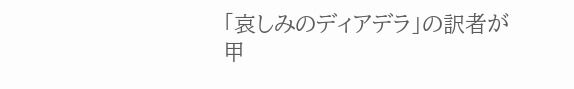「哀しみのディアデラ」の訳者が甲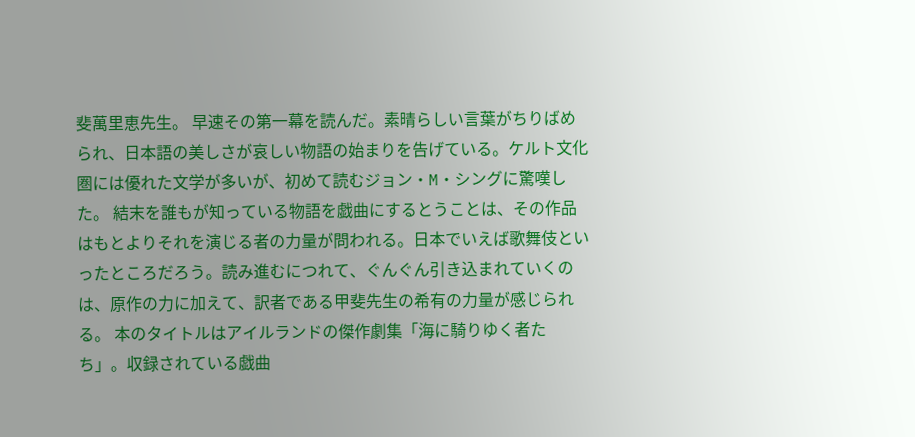斐萬里恵先生。 早速その第一幕を読んだ。素晴らしい言葉がちりばめられ、日本語の美しさが哀しい物語の始まりを告げている。ケルト文化圏には優れた文学が多いが、初めて読むジョン・M・シングに驚嘆した。 結末を誰もが知っている物語を戯曲にするとうことは、その作品はもとよりそれを演じる者の力量が問われる。日本でいえば歌舞伎といったところだろう。読み進むにつれて、ぐんぐん引き込まれていくのは、原作の力に加えて、訳者である甲斐先生の希有の力量が感じられる。 本のタイトルはアイルランドの傑作劇集「海に騎りゆく者たち」。収録されている戯曲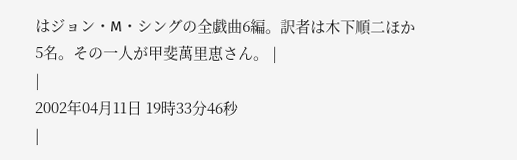はジョン・M・シングの全戯曲6編。訳者は木下順二ほか5名。その一人が甲斐萬里恵さん。 |
|
2002年04月11日 19時33分46秒
|